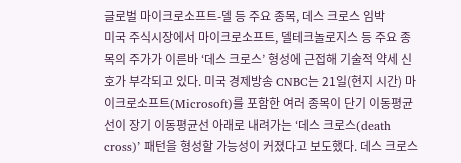글로벌 마이크로소프트-델 등 주요 종목, 데스 크로스 임박
미국 주식시장에서 마이크로소프트, 델테크놀로지스 등 주요 종목의 주가가 이른바 ‘데스 크로스’ 형성에 근접해 기술적 약세 신호가 부각되고 있다. 미국 경제방송 CNBC는 21일(현지 시간) 마이크로소프트(Microsoft)를 포함한 여러 종목이 단기 이동평균선이 장기 이동평균선 아래로 내려가는 ‘데스 크로스(death cross)’ 패턴을 형성할 가능성이 커졌다고 보도했다. 데스 크로스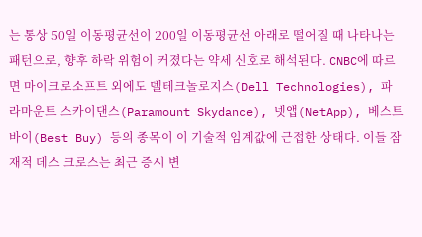는 통상 50일 이동평균선이 200일 이동평균선 아래로 떨어질 때 나타나는 패턴으로, 향후 하락 위험이 커졌다는 약세 신호로 해석된다. CNBC에 따르면 마이크로소프트 외에도 델테크놀로지스(Dell Technologies), 파라마운트 스카이댄스(Paramount Skydance), 넷앱(NetApp), 베스트바이(Best Buy) 등의 종목이 이 기술적 임계값에 근접한 상태다. 이들 잠재적 데스 크로스는 최근 증시 변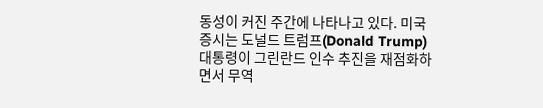동성이 커진 주간에 나타나고 있다. 미국 증시는 도널드 트럼프(Donald Trump) 대통령이 그린란드 인수 추진을 재점화하면서 무역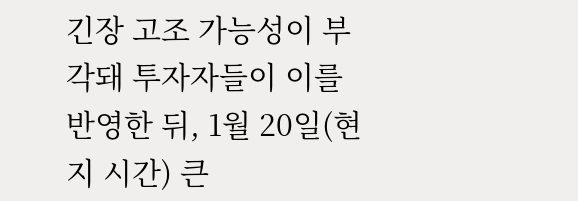긴장 고조 가능성이 부각돼 투자자들이 이를 반영한 뒤, 1월 20일(현지 시간) 큰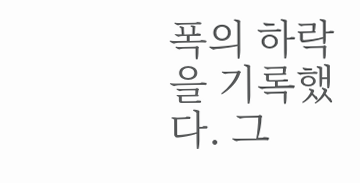폭의 하락을 기록했다. 그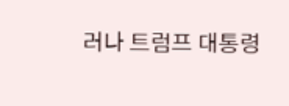러나 트럼프 대통령